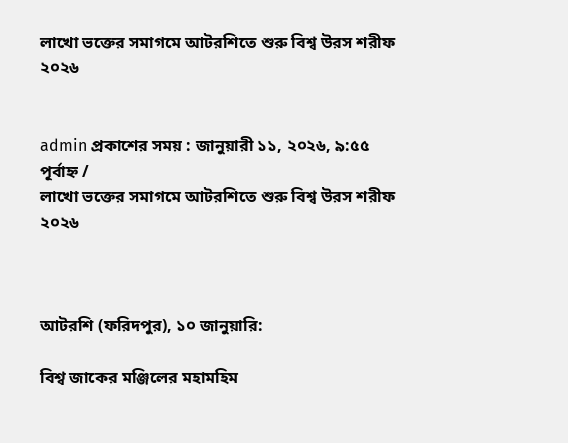লাখো ভক্তের সমাগমে আটরশিতে শুরু বিশ্ব উরস শরীফ ২০২৬


admin প্রকাশের সময় : জানুয়ারী ১১, ২০২৬, ৯:৫৫ পূর্বাহ্ন /
লাখো ভক্তের সমাগমে আটরশিতে শুরু বিশ্ব উরস শরীফ ২০২৬



আটরশি (ফরিদপুর), ১০ জানুয়ারি:

বিশ্ব জাকের মঞ্জিলের মহামহিম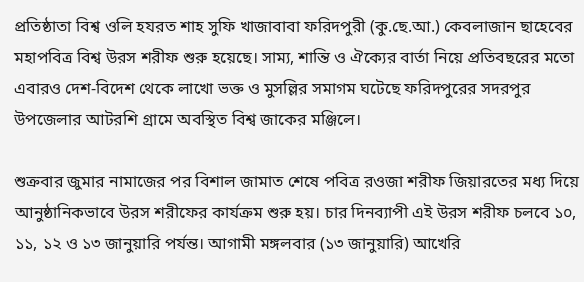প্রতিষ্ঠাতা বিশ্ব ওলি হযরত শাহ সুফি খাজাবাবা ফরিদপুরী (কু.ছে.আ.) কেবলাজান ছাহেবের মহাপবিত্র বিশ্ব উরস শরীফ শুরু হয়েছে। সাম্য, শান্তি ও ঐক্যের বার্তা নিয়ে প্রতিবছরের মতো এবারও দেশ-বিদেশ থেকে লাখো ভক্ত ও মুসল্লির সমাগম ঘটেছে ফরিদপুরের সদরপুর উপজেলার আটরশি গ্রামে অবস্থিত বিশ্ব জাকের মঞ্জিলে।

শুক্রবার জুমার নামাজের পর বিশাল জামাত শেষে পবিত্র রওজা শরীফ জিয়ারতের মধ্য দিয়ে আনুষ্ঠানিকভাবে উরস শরীফের কার্যক্রম শুরু হয়। চার দিনব্যাপী এই উরস শরীফ চলবে ১০, ১১, ১২ ও ১৩ জানুয়ারি পর্যন্ত। আগামী মঙ্গলবার (১৩ জানুয়ারি) আখেরি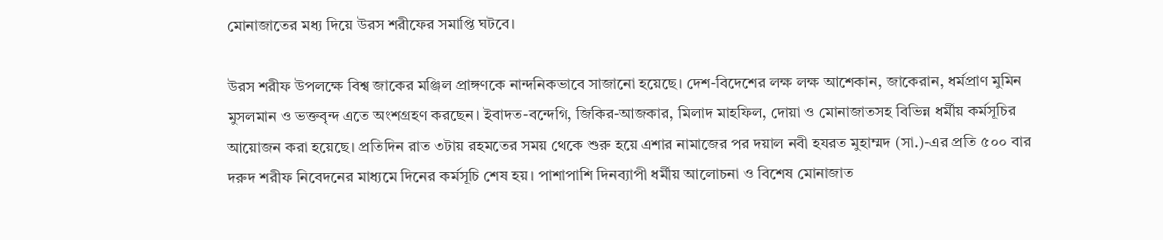মোনাজাতের মধ্য দিয়ে উরস শরীফের সমাপ্তি ঘটবে।

উরস শরীফ উপলক্ষে বিশ্ব জাকের মঞ্জিল প্রাঙ্গণকে নান্দনিকভাবে সাজানো হয়েছে। দেশ-বিদেশের লক্ষ লক্ষ আশেকান, জাকেরান, ধর্মপ্রাণ মুমিন মুসলমান ও ভক্তবৃন্দ এতে অংশগ্রহণ করছেন। ইবাদত-বন্দেগি, জিকির-আজকার, মিলাদ মাহফিল, দোয়া ও মোনাজাতসহ বিভিন্ন ধর্মীয় কর্মসূচির আয়োজন করা হয়েছে। প্রতিদিন রাত ৩টায় রহমতের সময় থেকে শুরু হয়ে এশার নামাজের পর দয়াল নবী হযরত মুহাম্মদ (সা.)-এর প্রতি ৫০০ বার দরুদ শরীফ নিবেদনের মাধ্যমে দিনের কর্মসূচি শেষ হয়। পাশাপাশি দিনব্যাপী ধর্মীয় আলোচনা ও বিশেষ মোনাজাত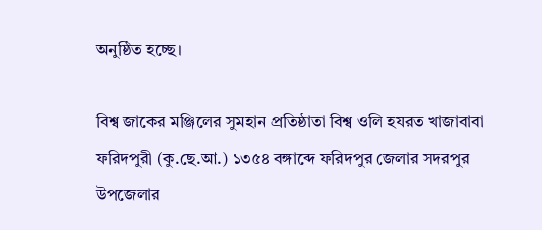অনুষ্ঠিত হচ্ছে।

বিশ্ব জাকের মঞ্জিলের সুমহান প্রতিষ্ঠাতা বিশ্ব ওলি হযরত খাজাবাবা ফরিদপুরী (কু.ছে.আ.) ১৩৫৪ বঙ্গাব্দে ফরিদপুর জেলার সদরপুর উপজেলার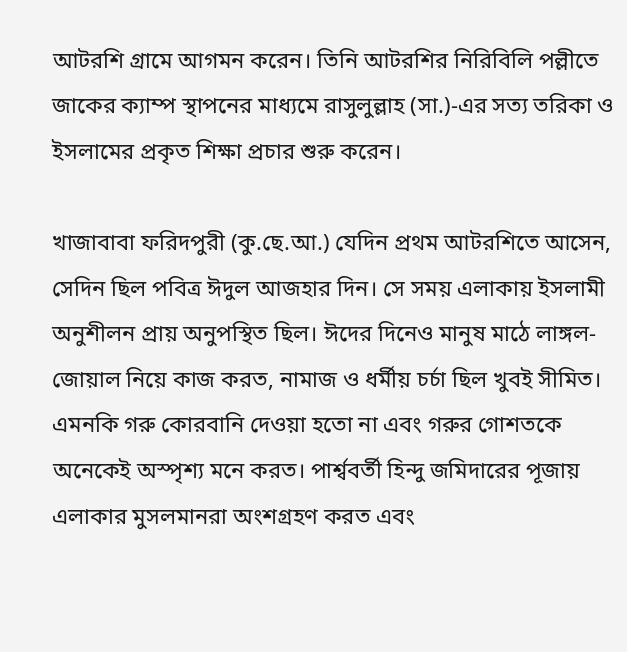আটরশি গ্রামে আগমন করেন। তিনি আটরশির নিরিবিলি পল্লীতে জাকের ক্যাম্প স্থাপনের মাধ্যমে রাসুলুল্লাহ (সা.)-এর সত্য তরিকা ও ইসলামের প্রকৃত শিক্ষা প্রচার শুরু করেন।

খাজাবাবা ফরিদপুরী (কু.ছে.আ.) যেদিন প্রথম আটরশিতে আসেন, সেদিন ছিল পবিত্র ঈদুল আজহার দিন। সে সময় এলাকায় ইসলামী অনুশীলন প্রায় অনুপস্থিত ছিল। ঈদের দিনেও মানুষ মাঠে লাঙ্গল-জোয়াল নিয়ে কাজ করত, নামাজ ও ধর্মীয় চর্চা ছিল খুবই সীমিত। এমনকি গরু কোরবানি দেওয়া হতো না এবং গরুর গোশতকে অনেকেই অস্পৃশ্য মনে করত। পার্শ্ববর্তী হিন্দু জমিদারের পূজায় এলাকার মুসলমানরা অংশগ্রহণ করত এবং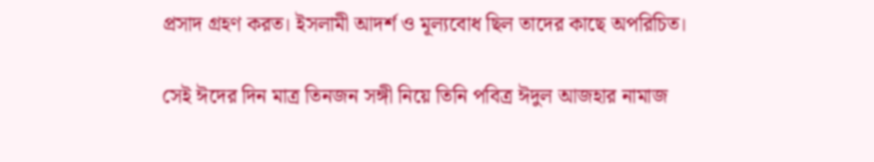প্রসাদ গ্রহণ করত। ইসলামী আদর্শ ও মূল্যবোধ ছিল তাদের কাছে অপরিচিত।

সেই ঈদের দিন মাত্র তিনজন সঙ্গী নিয়ে তিনি পবিত্র ঈদুল আজহার নামাজ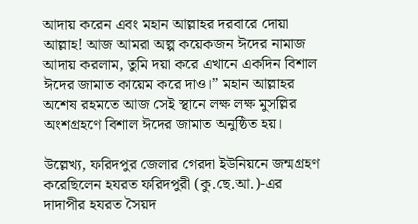আদায় করেন এবং মহান আল্লাহর দরবারে দোয়া আল্লাহ! আজ আমরা অল্প কয়েকজন ঈদের নামাজ আদায় করলাম, তুমি দয়া করে এখানে একদিন বিশাল ঈদের জামাত কায়েম করে দাও।” মহান আল্লাহর অশেষ রহমতে আজ সেই স্থানে লক্ষ লক্ষ মুসল্লির অংশগ্রহণে বিশাল ঈদের জামাত অনুষ্ঠিত হয়।

উল্লেখ্য, ফরিদপুর জেলার গেরদা ইউনিয়নে জন্মগ্রহণ করেছিলেন হযরত ফরিদপুরী (কু.ছে.আ.)-এর দাদাপীর হযরত সৈয়দ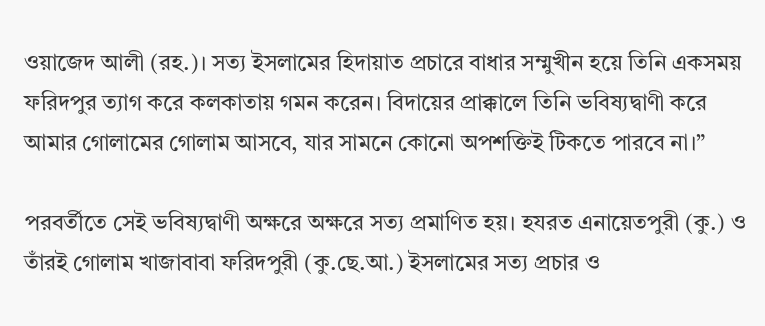ওয়াজেদ আলী (রহ.)। সত্য ইসলামের হিদায়াত প্রচারে বাধার সম্মুখীন হয়ে তিনি একসময় ফরিদপুর ত্যাগ করে কলকাতায় গমন করেন। বিদায়ের প্রাক্কালে তিনি ভবিষ্যদ্বাণী করে আমার গোলামের গোলাম আসবে, যার সামনে কোনো অপশক্তিই টিকতে পারবে না।”

পরবর্তীতে সেই ভবিষ্যদ্বাণী অক্ষরে অক্ষরে সত্য প্রমাণিত হয়। হযরত এনায়েতপুরী (কু.) ও তাঁরই গোলাম খাজাবাবা ফরিদপুরী (কু.ছে.আ.) ইসলামের সত্য প্রচার ও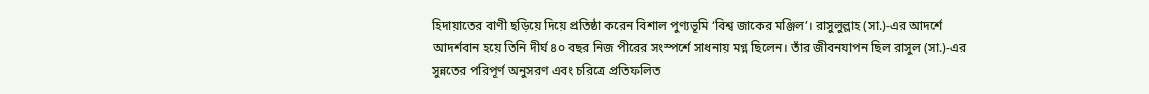হিদায়াতের বাণী ছড়িয়ে দিয়ে প্রতিষ্ঠা করেন বিশাল পুণ্যভূমি ‘বিশ্ব জাকের মঞ্জিল’। রাসুলুল্লাহ (সা.)-এর আদর্শে আদর্শবান হয়ে তিনি দীর্ঘ ৪০ বছর নিজ পীরের সংস্পর্শে সাধনায় মগ্ন ছিলেন। তাঁর জীবনযাপন ছিল রাসুল (সা.)-এর সুন্নতের পরিপূর্ণ অনুসরণ এবং চরিত্রে প্রতিফলিত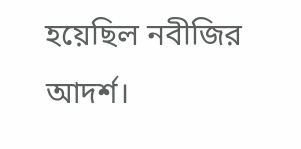হয়েছিল নবীজির আদর্শ।